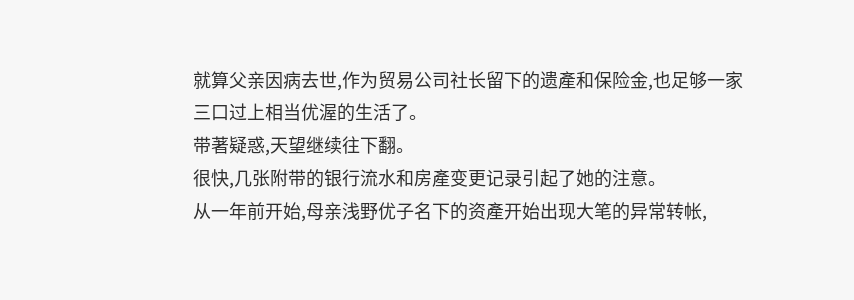就算父亲因病去世,作为贸易公司社长留下的遗產和保险金,也足够一家三口过上相当优渥的生活了。
带著疑惑,天望继续往下翻。
很快,几张附带的银行流水和房產变更记录引起了她的注意。
从一年前开始,母亲浅野优子名下的资產开始出现大笔的异常转帐,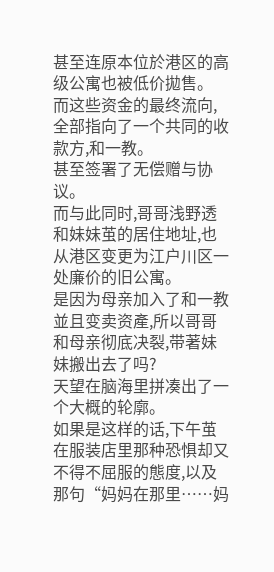甚至连原本位於港区的高级公寓也被低价拋售。
而这些资金的最终流向,全部指向了一个共同的收款方,和一教。
甚至签署了无偿赠与协议。
而与此同时,哥哥浅野透和妹妹茧的居住地址,也从港区变更为江户川区一处廉价的旧公寓。
是因为母亲加入了和一教並且变卖资產,所以哥哥和母亲彻底决裂,带著妹妹搬出去了吗?
天望在脑海里拼凑出了一个大概的轮廓。
如果是这样的话,下午茧在服装店里那种恐惧却又不得不屈服的態度,以及那句“妈妈在那里……妈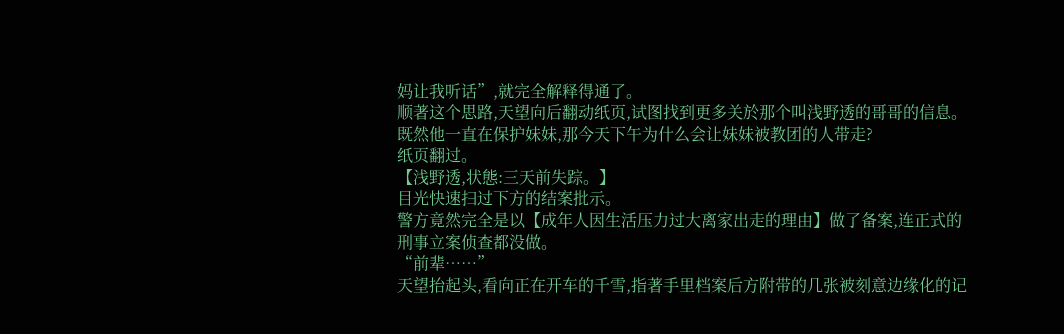妈让我听话”,就完全解释得通了。
顺著这个思路,天望向后翻动纸页,试图找到更多关於那个叫浅野透的哥哥的信息。
既然他一直在保护妹妹,那今天下午为什么会让妹妹被教团的人带走?
纸页翻过。
【浅野透,状態:三天前失踪。】
目光快速扫过下方的结案批示。
警方竟然完全是以【成年人因生活压力过大离家出走的理由】做了备案,连正式的刑事立案侦查都没做。
“前辈……”
天望抬起头,看向正在开车的千雪,指著手里档案后方附带的几张被刻意边缘化的记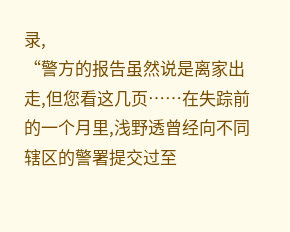录,
“警方的报告虽然说是离家出走,但您看这几页……在失踪前的一个月里,浅野透曾经向不同辖区的警署提交过至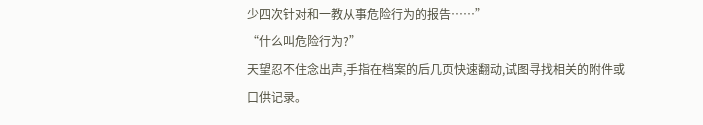少四次针对和一教从事危险行为的报告……”
“什么叫危险行为?”
天望忍不住念出声,手指在档案的后几页快速翻动,试图寻找相关的附件或口供记录。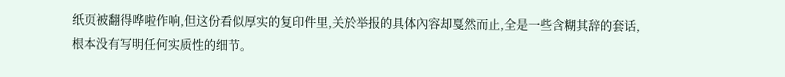纸页被翻得哗啦作响,但这份看似厚实的复印件里,关於举报的具体內容却戛然而止,全是一些含糊其辞的套话,根本没有写明任何实质性的细节。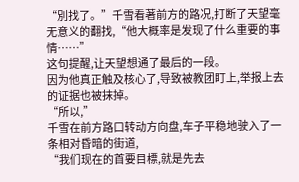“別找了。”千雪看著前方的路况,打断了天望毫无意义的翻找,“他大概率是发现了什么重要的事情……”
这句提醒,让天望想通了最后的一段。
因为他真正触及核心了,导致被教团盯上,举报上去的证据也被抹掉。
“所以,”
千雪在前方路口转动方向盘,车子平稳地驶入了一条相对昏暗的街道,
“我们现在的首要目標,就是先去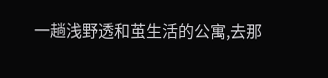一趟浅野透和茧生活的公寓,去那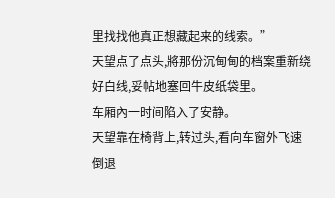里找找他真正想藏起来的线索。”
天望点了点头,將那份沉甸甸的档案重新绕好白线,妥帖地塞回牛皮纸袋里。
车厢內一时间陷入了安静。
天望靠在椅背上,转过头,看向车窗外飞速倒退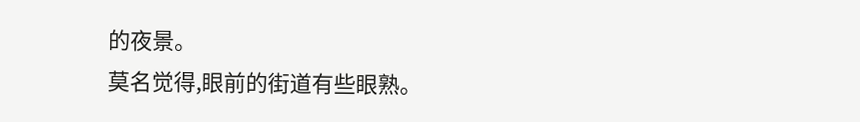的夜景。
莫名觉得,眼前的街道有些眼熟。